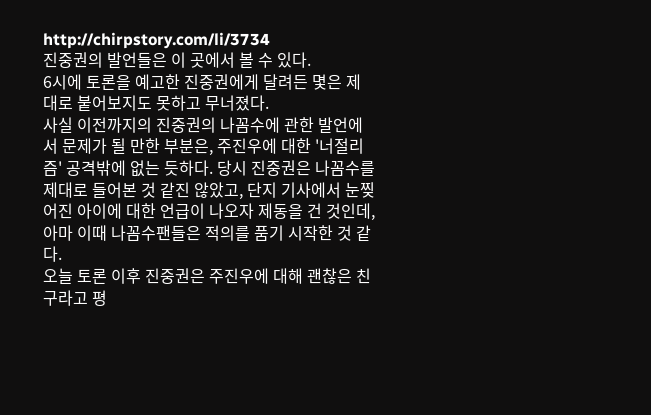http://chirpstory.com/li/3734
진중권의 발언들은 이 곳에서 볼 수 있다.
6시에 토론을 예고한 진중권에게 달려든 몇은 제대로 붙어보지도 못하고 무너졌다.
사실 이전까지의 진중권의 나꼼수에 관한 발언에서 문제가 될 만한 부분은, 주진우에 대한 '너절리즘' 공격밖에 없는 듯하다. 당시 진중권은 나꼼수를 제대로 들어본 것 같진 않았고, 단지 기사에서 눈찢어진 아이에 대한 언급이 나오자 제동을 건 것인데, 아마 이때 나꼼수팬들은 적의를 품기 시작한 것 같다.
오늘 토론 이후 진중권은 주진우에 대해 괜찮은 친구라고 평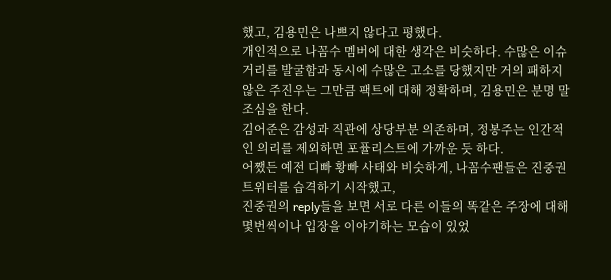했고, 김용민은 나쁘지 않다고 평했다.
개인적으로 나꼼수 멤버에 대한 생각은 비슷하다. 수많은 이슈거리를 발굴함과 동시에 수많은 고소를 당했지만 거의 패하지 않은 주진우는 그만큼 팩트에 대해 정확하며, 김용민은 분명 말조심을 한다.
김어준은 감성과 직관에 상당부분 의존하며, 정봉주는 인간적인 의리를 제외하면 포퓰리스트에 가까운 듯 하다.
어쨌든 예전 디빠 황빠 사태와 비슷하게, 나꼼수팬들은 진중권 트위터를 습격하기 시작했고,
진중권의 reply들을 보면 서로 다른 이들의 똑같은 주장에 대해 몇번씩이나 입장을 이야기하는 모습이 있었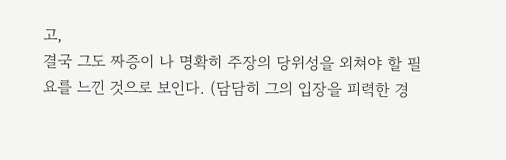고,
결국 그도 짜증이 나 명확히 주장의 당위성을 외쳐야 할 필요를 느낀 것으로 보인다. (담담히 그의 입장을 피력한 경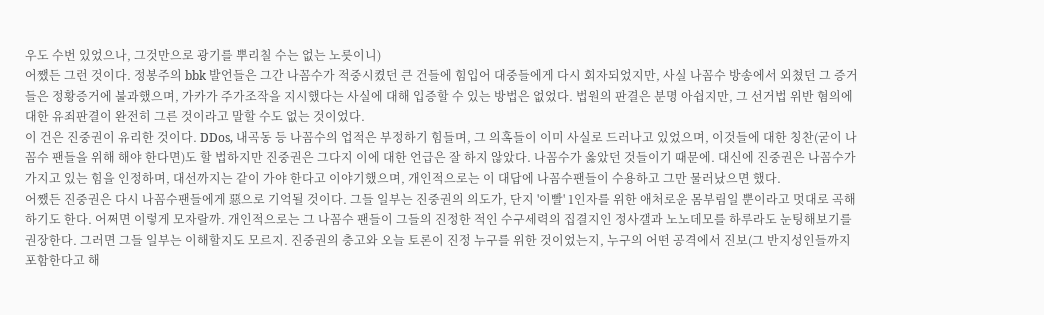우도 수번 있었으나, 그것만으로 광기를 뿌리칠 수는 없는 노릇이니)
어쨌든 그런 것이다. 정봉주의 bbk 발언들은 그간 나꼼수가 적중시켰던 큰 건들에 힘입어 대중들에게 다시 회자되었지만, 사실 나꼼수 방송에서 외쳤던 그 증거들은 정황증거에 불과했으며, 가카가 주가조작을 지시했다는 사실에 대해 입증할 수 있는 방법은 없었다. 법원의 판결은 분명 아쉽지만, 그 선거법 위반 혐의에 대한 유죄판결이 완전히 그른 것이라고 말할 수도 없는 것이었다.
이 건은 진중권이 유리한 것이다. DDos, 내곡동 등 나꼼수의 업적은 부정하기 힘들며, 그 의혹들이 이미 사실로 드러나고 있었으며, 이것들에 대한 칭찬(굳이 나꼼수 팬들을 위해 해야 한다면)도 할 법하지만 진중권은 그다지 이에 대한 언급은 잘 하지 않았다. 나꼼수가 옳았던 것들이기 때문에. 대신에 진중권은 나꼼수가 가지고 있는 힘을 인정하며, 대선까지는 같이 가야 한다고 이야기했으며, 개인적으로는 이 대답에 나꼼수팬들이 수용하고 그만 물러났으면 했다.
어쨌든 진중권은 다시 나꼼수팬들에게 惡으로 기억될 것이다. 그들 일부는 진중권의 의도가, 단지 '이빨' 1인자를 위한 애처로운 몸부림일 뿐이라고 멋대로 곡해하기도 한다. 어쩌면 이렇게 모자랄까. 개인적으로는 그 나꼼수 팬들이 그들의 진정한 적인 수구세력의 집결지인 정사갤과 노노데모를 하루라도 눈팅해보기를 권장한다. 그러면 그들 일부는 이해할지도 모르지. 진중권의 충고와 오늘 토론이 진정 누구를 위한 것이었는지, 누구의 어떤 공격에서 진보(그 반지성인들까지 포함한다고 해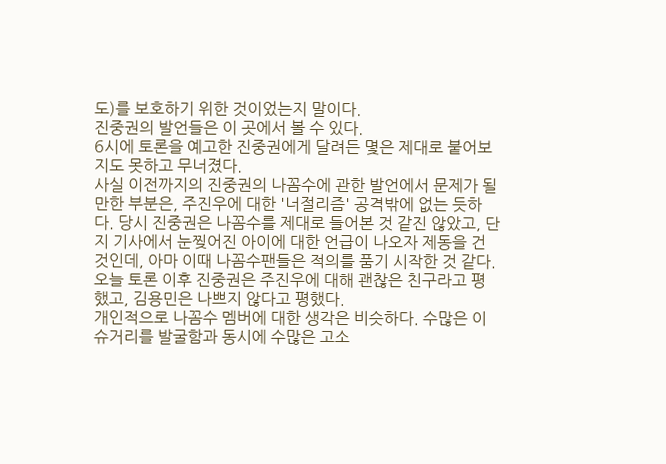도)를 보호하기 위한 것이었는지 말이다.
진중권의 발언들은 이 곳에서 볼 수 있다.
6시에 토론을 예고한 진중권에게 달려든 몇은 제대로 붙어보지도 못하고 무너졌다.
사실 이전까지의 진중권의 나꼼수에 관한 발언에서 문제가 될 만한 부분은, 주진우에 대한 '너절리즘' 공격밖에 없는 듯하다. 당시 진중권은 나꼼수를 제대로 들어본 것 같진 않았고, 단지 기사에서 눈찢어진 아이에 대한 언급이 나오자 제동을 건 것인데, 아마 이때 나꼼수팬들은 적의를 품기 시작한 것 같다.
오늘 토론 이후 진중권은 주진우에 대해 괜찮은 친구라고 평했고, 김용민은 나쁘지 않다고 평했다.
개인적으로 나꼼수 멤버에 대한 생각은 비슷하다. 수많은 이슈거리를 발굴함과 동시에 수많은 고소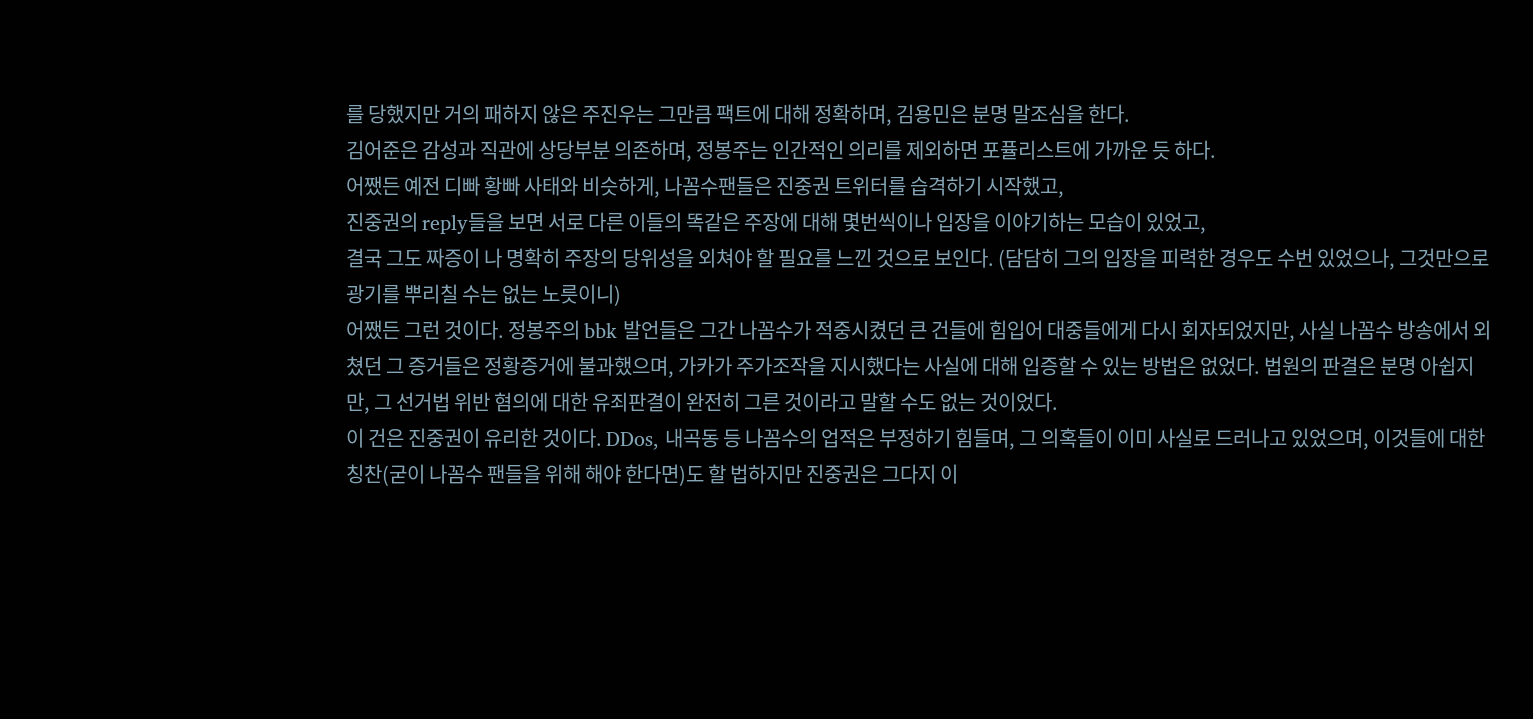를 당했지만 거의 패하지 않은 주진우는 그만큼 팩트에 대해 정확하며, 김용민은 분명 말조심을 한다.
김어준은 감성과 직관에 상당부분 의존하며, 정봉주는 인간적인 의리를 제외하면 포퓰리스트에 가까운 듯 하다.
어쨌든 예전 디빠 황빠 사태와 비슷하게, 나꼼수팬들은 진중권 트위터를 습격하기 시작했고,
진중권의 reply들을 보면 서로 다른 이들의 똑같은 주장에 대해 몇번씩이나 입장을 이야기하는 모습이 있었고,
결국 그도 짜증이 나 명확히 주장의 당위성을 외쳐야 할 필요를 느낀 것으로 보인다. (담담히 그의 입장을 피력한 경우도 수번 있었으나, 그것만으로 광기를 뿌리칠 수는 없는 노릇이니)
어쨌든 그런 것이다. 정봉주의 bbk 발언들은 그간 나꼼수가 적중시켰던 큰 건들에 힘입어 대중들에게 다시 회자되었지만, 사실 나꼼수 방송에서 외쳤던 그 증거들은 정황증거에 불과했으며, 가카가 주가조작을 지시했다는 사실에 대해 입증할 수 있는 방법은 없었다. 법원의 판결은 분명 아쉽지만, 그 선거법 위반 혐의에 대한 유죄판결이 완전히 그른 것이라고 말할 수도 없는 것이었다.
이 건은 진중권이 유리한 것이다. DDos, 내곡동 등 나꼼수의 업적은 부정하기 힘들며, 그 의혹들이 이미 사실로 드러나고 있었으며, 이것들에 대한 칭찬(굳이 나꼼수 팬들을 위해 해야 한다면)도 할 법하지만 진중권은 그다지 이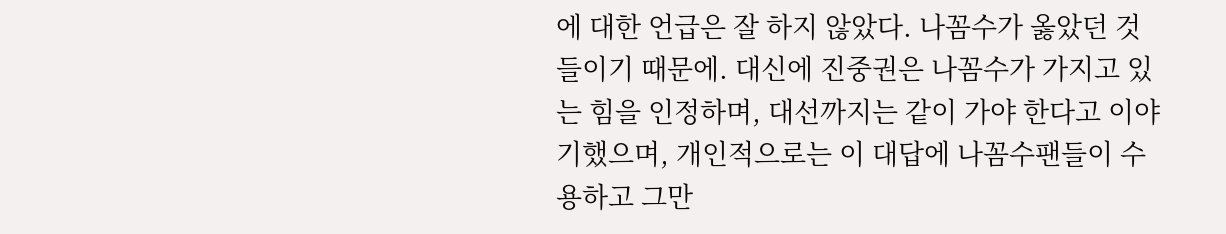에 대한 언급은 잘 하지 않았다. 나꼼수가 옳았던 것들이기 때문에. 대신에 진중권은 나꼼수가 가지고 있는 힘을 인정하며, 대선까지는 같이 가야 한다고 이야기했으며, 개인적으로는 이 대답에 나꼼수팬들이 수용하고 그만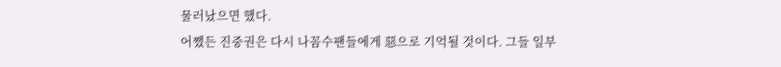물러났으면 했다.
어쨌든 진중권은 다시 나꼼수팬들에게 惡으로 기억될 것이다. 그들 일부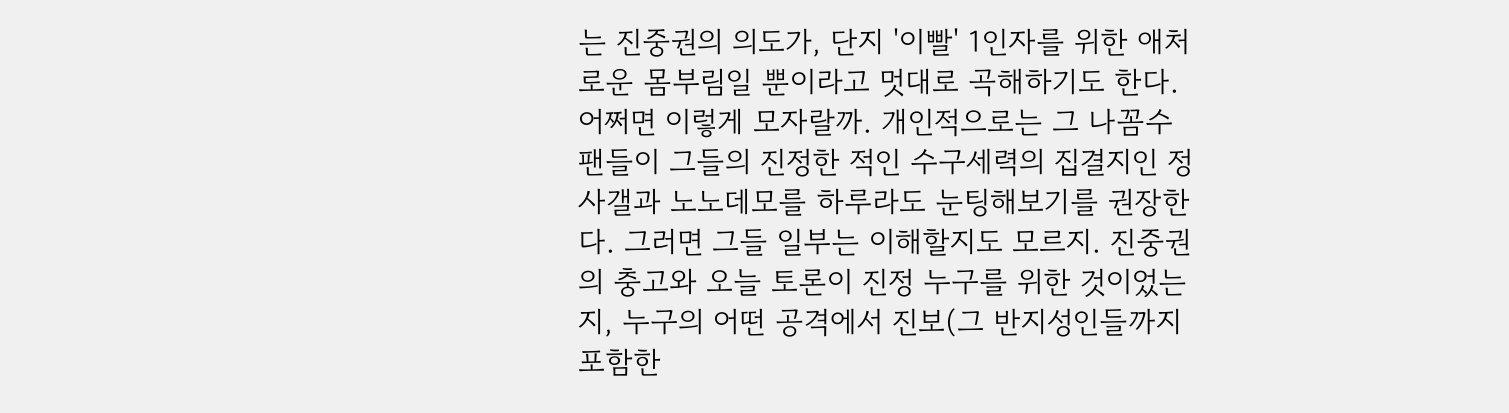는 진중권의 의도가, 단지 '이빨' 1인자를 위한 애처로운 몸부림일 뿐이라고 멋대로 곡해하기도 한다. 어쩌면 이렇게 모자랄까. 개인적으로는 그 나꼼수 팬들이 그들의 진정한 적인 수구세력의 집결지인 정사갤과 노노데모를 하루라도 눈팅해보기를 권장한다. 그러면 그들 일부는 이해할지도 모르지. 진중권의 충고와 오늘 토론이 진정 누구를 위한 것이었는지, 누구의 어떤 공격에서 진보(그 반지성인들까지 포함한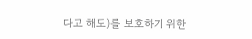다고 해도)를 보호하기 위한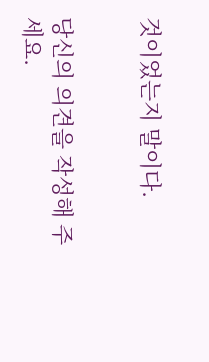것이었는지 말이다.


당신의 의견을 작성해 주세요.